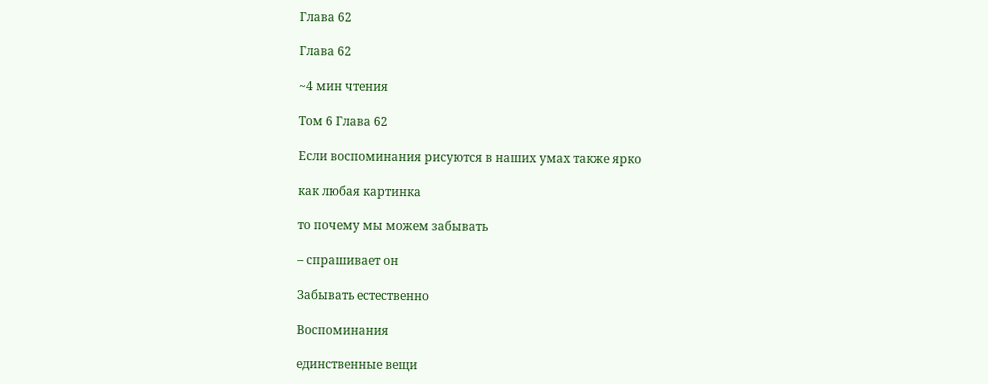Глава 62

Глава 62

~4 мин чтения

Том 6 Глава 62

Если воспоминания рисуются в наших умах также ярко

как любая картинка

то почему мы можем забывать

– спрашивает он

Забывать естественно

Воспоминания

единственные вещи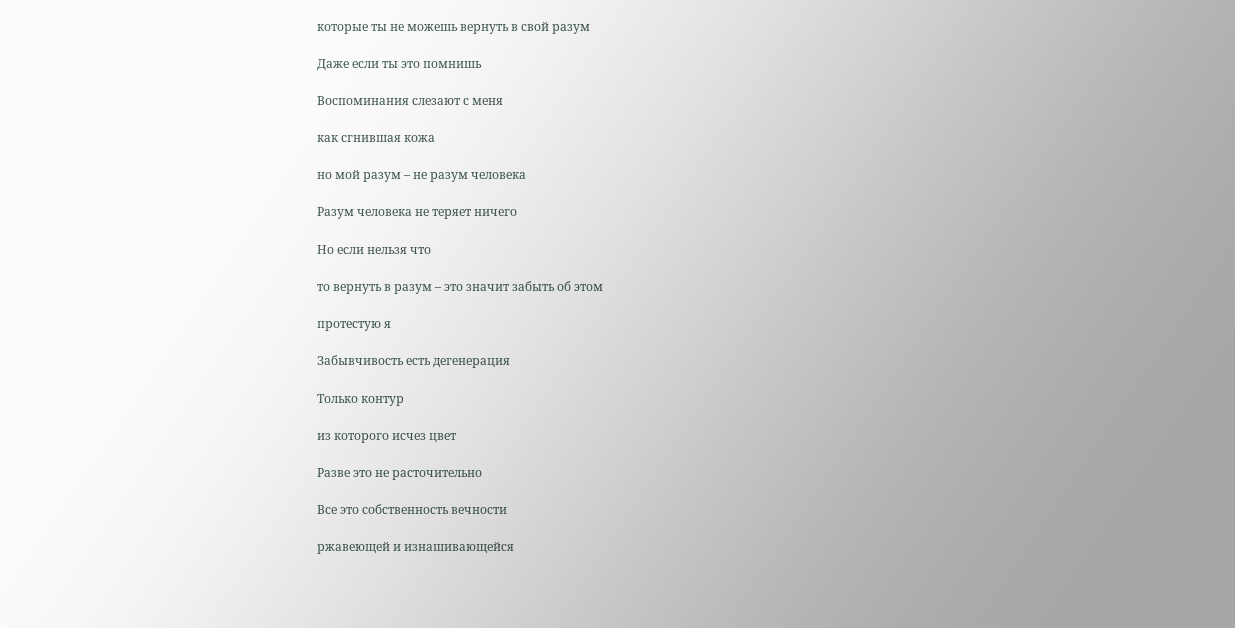которые ты не можешь вернуть в свой разум

Даже если ты это помнишь

Воспоминания слезают с меня

как сгнившая кожа

но мой разум – не разум человека

Разум человека не теряет ничего

Но если нельзя что

то вернуть в разум – это значит забыть об этом

протестую я

Забывчивость есть дегенерация

Только контур

из которого исчез цвет

Разве это не расточительно

Все это собственность вечности

ржавеющей и изнашивающейся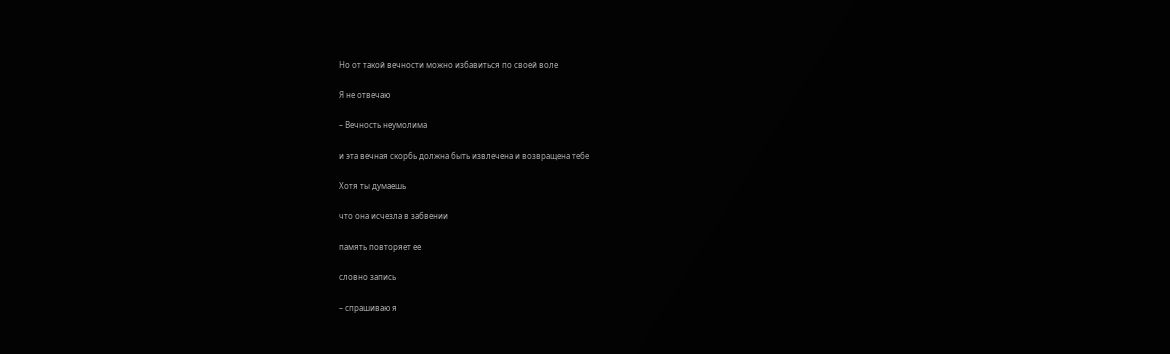Но от такой вечности можно избавиться по своей воле

Я не отвечаю

– Вечность неумолима

и эта вечная скорбь должна быть извлечена и возвращена тебе

Хотя ты думаешь

что она исчезла в забвении

память повторяет ее

словно запись

– спрашиваю я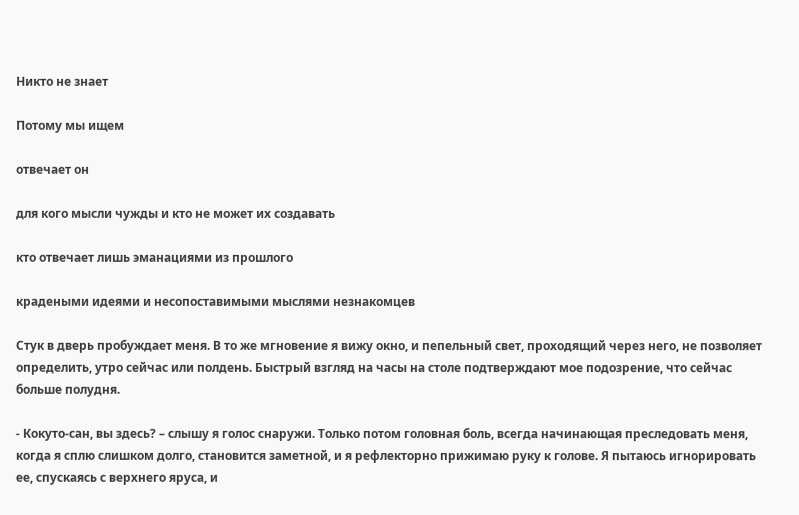Никто не знает

Потому мы ищем

отвечает он

для кого мысли чужды и кто не может их создавать

кто отвечает лишь эманациями из прошлого

крадеными идеями и несопоставимыми мыслями незнакомцев

Стук в дверь пробуждает меня. В то же мгновение я вижу окно, и пепельный свет, проходящий через него, не позволяет определить, утро сейчас или полдень. Быстрый взгляд на часы на столе подтверждают мое подозрение, что сейчас больше полудня.

- Кокуто-сан, вы здесь? – слышу я голос снаружи. Только потом головная боль, всегда начинающая преследовать меня, когда я сплю слишком долго, становится заметной, и я рефлекторно прижимаю руку к голове. Я пытаюсь игнорировать ее, спускаясь с верхнего яруса, и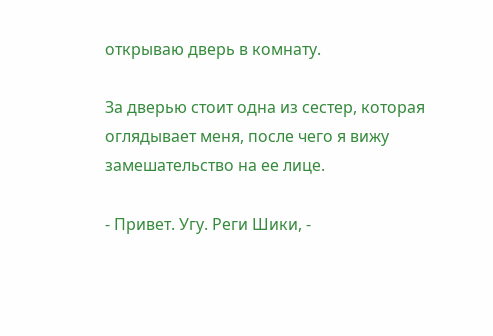открываю дверь в комнату.

За дверью стоит одна из сестер, которая оглядывает меня, после чего я вижу замешательство на ее лице.

- Привет. Угу. Реги Шики, -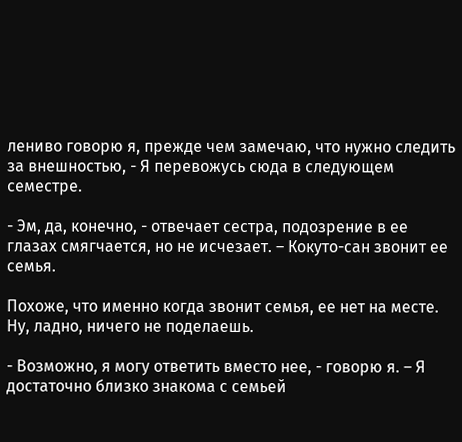лениво говорю я, прежде чем замечаю, что нужно следить за внешностью, - Я перевожусь сюда в следующем семестре.

- Эм, да, конечно, - отвечает сестра, подозрение в ее глазах смягчается, но не исчезает. – Кокуто-сан звонит ее семья.

Похоже, что именно когда звонит семья, ее нет на месте. Ну, ладно, ничего не поделаешь.

- Возможно, я могу ответить вместо нее, - говорю я. – Я достаточно близко знакома с семьей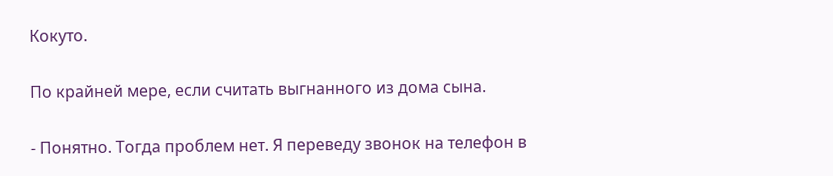Кокуто.

По крайней мере, если считать выгнанного из дома сына.

- Понятно. Тогда проблем нет. Я переведу звонок на телефон в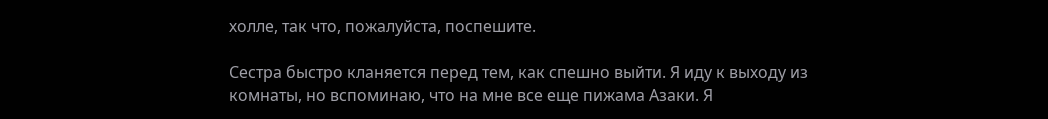холле, так что, пожалуйста, поспешите.

Сестра быстро кланяется перед тем, как спешно выйти. Я иду к выходу из комнаты, но вспоминаю, что на мне все еще пижама Азаки. Я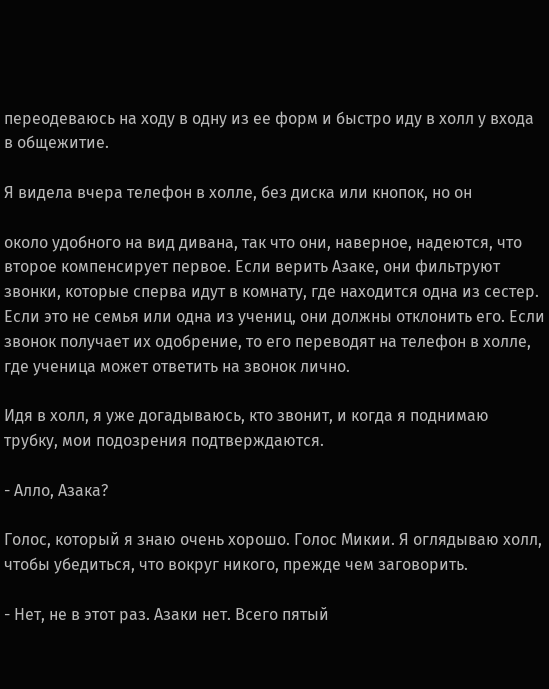переодеваюсь на ходу в одну из ее форм и быстро иду в холл у входа в общежитие.

Я видела вчера телефон в холле, без диска или кнопок, но он

около удобного на вид дивана, так что они, наверное, надеются, что второе компенсирует первое. Если верить Азаке, они фильтруют звонки, которые сперва идут в комнату, где находится одна из сестер. Если это не семья или одна из учениц, они должны отклонить его. Если звонок получает их одобрение, то его переводят на телефон в холле, где ученица может ответить на звонок лично.

Идя в холл, я уже догадываюсь, кто звонит, и когда я поднимаю трубку, мои подозрения подтверждаются.

- Алло, Азака?

Голос, который я знаю очень хорошо. Голос Микии. Я оглядываю холл, чтобы убедиться, что вокруг никого, прежде чем заговорить.

- Нет, не в этот раз. Азаки нет. Всего пятый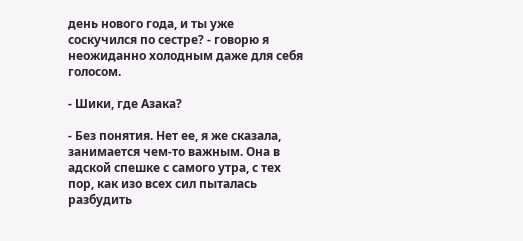день нового года, и ты уже соскучился по сестре? - говорю я неожиданно холодным даже для себя голосом.

- Шики, где Азака?

- Без понятия. Нет ее, я же сказала, занимается чем-то важным. Она в адской спешке с самого утра, с тех пор, как изо всех сил пыталась разбудить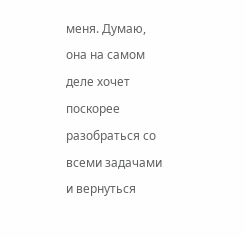меня. Думаю, она на самом деле хочет поскорее разобраться со всеми задачами и вернуться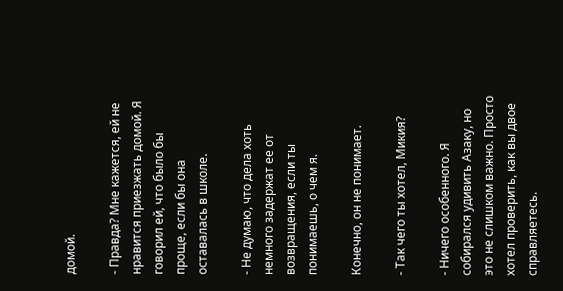домой.

- Правда? Мне кажется, ей не нравится приезжать домой. Я говорил ей, что было бы проще, если бы она оставалась в школе.

- Не думаю, что дела хоть немного задержат ее от возвращения, если ты понимаешь, о чем я.

Конечно, он не понимает.

- Так чего ты хотел, Микия?

- Ничего особенного. Я собирался удивить Азаку, но это не слишком важно. Просто хотел проверить, как вы двое справляетесь.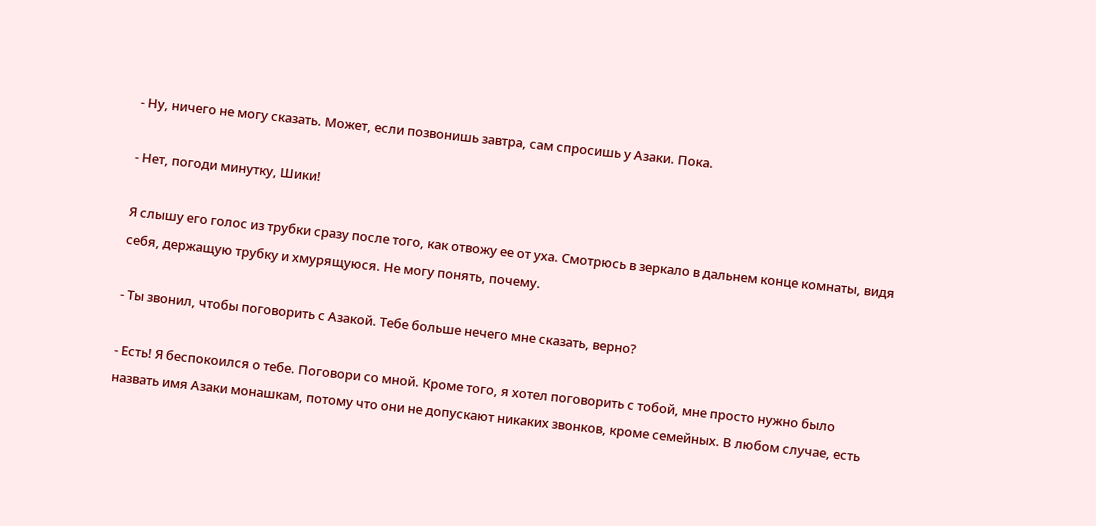- Ну, ничего не могу сказать. Может, если позвонишь завтра, сам спросишь у Азаки. Пока.

- Нет, погоди минутку, Шики!

Я слышу его голос из трубки сразу после того, как отвожу ее от уха. Смотрюсь в зеркало в дальнем конце комнаты, видя себя, держащую трубку и хмурящуюся. Не могу понять, почему.

- Ты звонил, чтобы поговорить с Азакой. Тебе больше нечего мне сказать, верно?

- Есть! Я беспокоился о тебе. Поговори со мной. Кроме того, я хотел поговорить с тобой, мне просто нужно было назвать имя Азаки монашкам, потому что они не допускают никаких звонков, кроме семейных. В любом случае, есть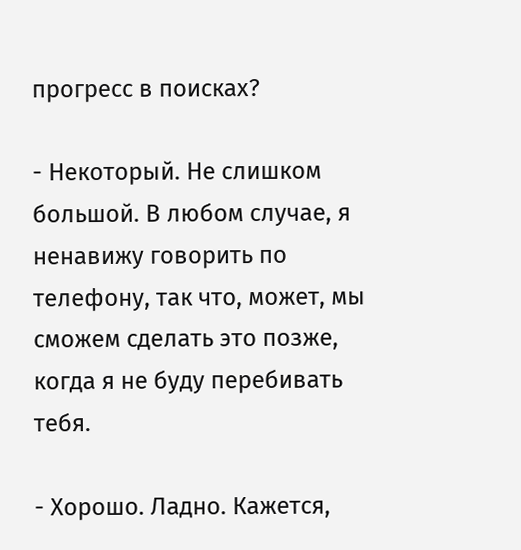прогресс в поисках?

- Некоторый. Не слишком большой. В любом случае, я ненавижу говорить по телефону, так что, может, мы сможем сделать это позже, когда я не буду перебивать тебя.

- Хорошо. Ладно. Кажется,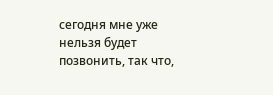сегодня мне уже нельзя будет позвонить, так что,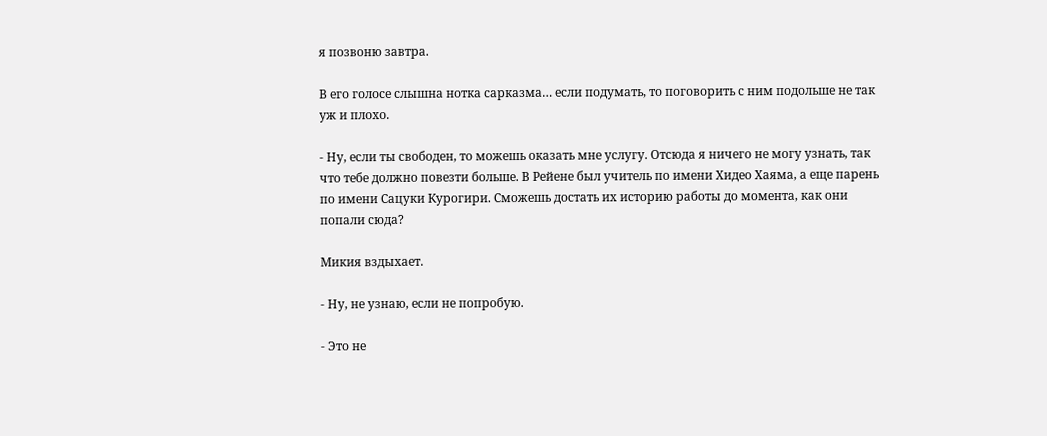я позвоню завтра.

В его голосе слышна нотка сарказма… если подумать, то поговорить с ним подольше не так уж и плохо.

- Ну, если ты свободен, то можешь оказать мне услугу. Отсюда я ничего не могу узнать, так что тебе должно повезти больше. В Рейене был учитель по имени Хидео Хаяма, а еще парень по имени Сацуки Курогири. Сможешь достать их историю работы до момента, как они попали сюда?

Микия вздыхает.

- Ну, не узнаю, если не попробую.

- Это не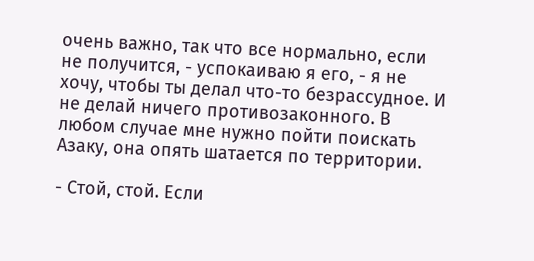очень важно, так что все нормально, если не получится, - успокаиваю я его, - я не хочу, чтобы ты делал что-то безрассудное. И не делай ничего противозаконного. В любом случае мне нужно пойти поискать Азаку, она опять шатается по территории.

- Стой, стой. Если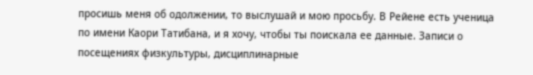просишь меня об одолжении, то выслушай и мою просьбу. В Рейене есть ученица по имени Каори Татибана, и я хочу, чтобы ты поискала ее данные. Записи о посещениях физкультуры, дисциплинарные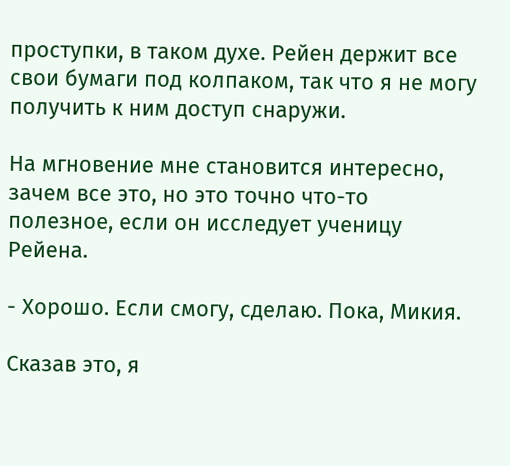проступки, в таком духе. Рейен держит все свои бумаги под колпаком, так что я не могу получить к ним доступ снаружи.

На мгновение мне становится интересно, зачем все это, но это точно что-то полезное, если он исследует ученицу Рейена.

- Хорошо. Если смогу, сделаю. Пока, Микия.

Сказав это, я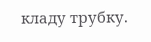кладу трубку.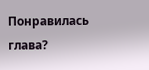Понравилась глава?